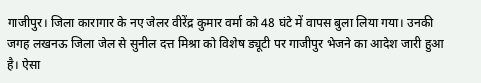गाजीपुर। जिला कारागार के नए जेलर वीरेंद्र कुमार वर्मा को 48 घंटे में वापस बुला लिया गया। उनकी जगह लखनऊ जिला जेल से सुनील दत्त मिश्रा को विशेष ड्यूटी पर गाजीपुर भेजने का आदेश जारी हुआ है। ऐसा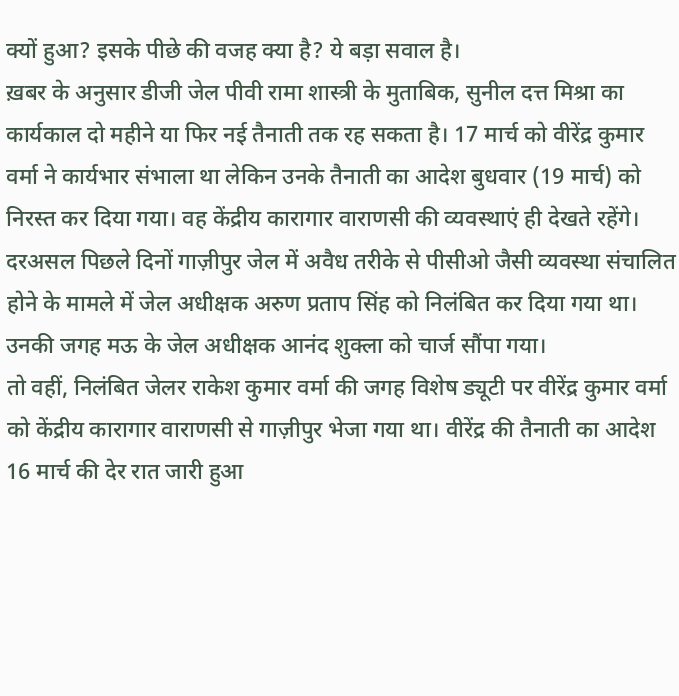क्यों हुआ? इसके पीछे की वजह क्या है? ये बड़ा सवाल है।
ख़बर के अनुसार डीजी जेल पीवी रामा शास्त्री के मुताबिक, सुनील दत्त मिश्रा का कार्यकाल दो महीने या फिर नई तैनाती तक रह सकता है। 17 मार्च को वीरेंद्र कुमार वर्मा ने कार्यभार संभाला था लेकिन उनके तैनाती का आदेश बुधवार (19 मार्च) को निरस्त कर दिया गया। वह केंद्रीय कारागार वाराणसी की व्यवस्थाएं ही देखते रहेंगे।
दरअसल पिछले दिनों गाज़ीपुर जेल में अवैध तरीके से पीसीओ जैसी व्यवस्था संचालित होने के मामले में जेल अधीक्षक अरुण प्रताप सिंह को निलंबित कर दिया गया था। उनकी जगह मऊ के जेल अधीक्षक आनंद शुक्ला को चार्ज सौंपा गया।
तो वहीं, निलंबित जेलर राकेश कुमार वर्मा की जगह विशेष ड्यूटी पर वीरेंद्र कुमार वर्मा को केंद्रीय कारागार वाराणसी से गाज़ीपुर भेजा गया था। वीरेंद्र की तैनाती का आदेश 16 मार्च की देर रात जारी हुआ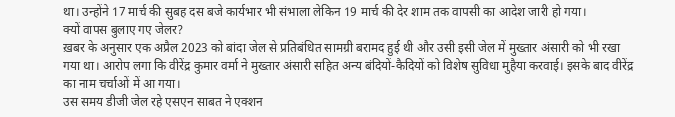था। उन्होंने 17 मार्च की सुबह दस बजे कार्यभार भी संभाला लेकिन 19 मार्च की देर शाम तक वापसी का आदेश जारी हो गया।
क्यों वापस बुलाए गए जेलर?
ख़बर के अनुसार एक अप्रैल 2023 को बांदा जेल से प्रतिबंधित सामग्री बरामद हुई थी और उसी इसी जेल में मुख्तार अंसारी को भी रखा गया था। आरोप लगा कि वीरेंद्र कुमार वर्मा ने मुख्तार अंसारी सहित अन्य बंदियों-कैदियों को विशेष सुविधा मुहैया करवाई। इसके बाद वीरेंद्र का नाम चर्चाओं में आ गया।
उस समय डीजी जेल रहे एसएन साबत ने एक्शन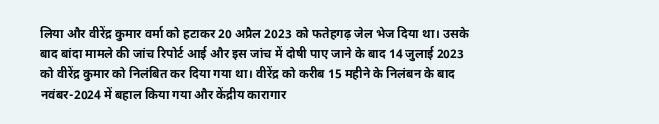लिया और वीरेंद्र कुमार वर्मा को हटाकर 20 अप्रैल 2023 को फतेहगढ़ जेल भेज दिया था। उसके बाद बांदा मामले की जांच रिपोर्ट आई और इस जांच में दोषी पाए जाने के बाद 14 जुलाई 2023 को वीरेंद्र कुमार को निलंबित कर दिया गया था। वीरेंद्र को करीब 15 महीने के निलंबन के बाद नवंबर-2024 में बहाल किया गया और केंद्रीय कारागार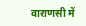वाराणसी में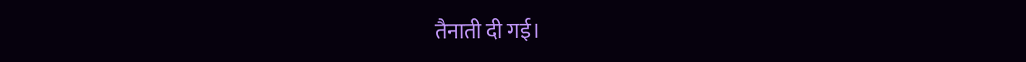तैनाती दी गई।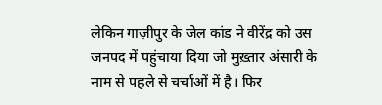लेकिन गाज़ीपुर के जेल कांड ने वीरेंद्र को उस जनपद में पहुंचाया दिया जो मुख़्तार अंसारी के नाम से पहले से चर्चाओं में है। फिर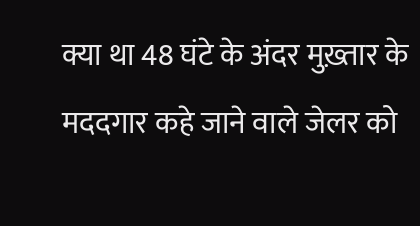क्या था 48 घंटे के अंदर मुख़्तार के मददगार कहे जाने वाले जेलर को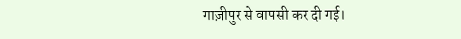गाज़ीपुर से वापसी कर दी गई।